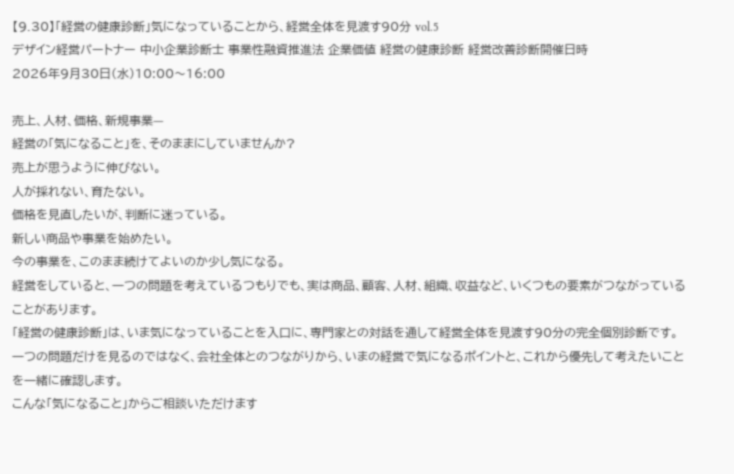【9.30】「経営の健康診断」気になっていることから、経営全体を見渡す90分 vol.5
デザイン経営パートナー 中小企業診断士 事業性融資推進法 企業価値 経営の健康診断 経営改善診断開催日時
2026年9月30日(水)10:00〜16:00

売上、人材、価格、新規事業—
経営の「気になること」を、そのままにしていませんか?
売上が思うように伸びない。
人が採れない、育たない。
価格を見直したいが、判断に迷っている。
新しい商品や事業を始めたい。
今の事業を、このまま続けてよいのか少し気になる。
経営をしていると、一つの問題を考えているつもりでも、実は商品、顧客、人材、組織、収益など、いくつもの要素がつながっていることがあります。
「経営の健康診断」は、いま気になっていることを入口に、専門家との対話を通して経営全体を見渡す90分の完全個別診断です。
一つの問題だけを見るのではなく、会社全体とのつながりから、いまの経営で気になるポイントと、これから優先して考えたいことを一緒に確認します。
こんな「気になること」からご相談いただけます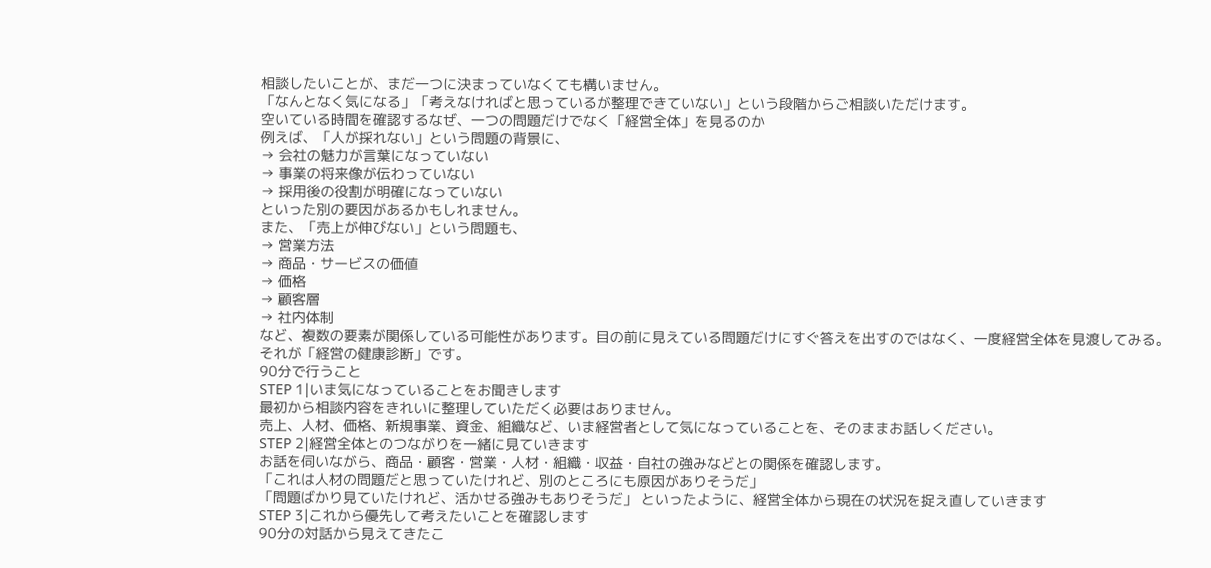相談したいことが、まだ一つに決まっていなくても構いません。
「なんとなく気になる」「考えなければと思っているが整理できていない」という段階からご相談いただけます。
空いている時間を確認するなぜ、一つの問題だけでなく「経営全体」を見るのか
例えば、「人が採れない」という問題の背景に、
→ 会社の魅力が言葉になっていない
→ 事業の将来像が伝わっていない
→ 採用後の役割が明確になっていない
といった別の要因があるかもしれません。
また、「売上が伸びない」という問題も、
→ 営業方法
→ 商品・サービスの価値
→ 価格
→ 顧客層
→ 社内体制
など、複数の要素が関係している可能性があります。目の前に見えている問題だけにすぐ答えを出すのではなく、一度経営全体を見渡してみる。
それが「経営の健康診断」です。
90分で行うこと
STEP 1|いま気になっていることをお聞きします
最初から相談内容をきれいに整理していただく必要はありません。
売上、人材、価格、新規事業、資金、組織など、いま経営者として気になっていることを、そのままお話しください。
STEP 2|経営全体とのつながりを一緒に見ていきます
お話を伺いながら、商品・顧客・営業・人材・組織・収益・自社の強みなどとの関係を確認します。
「これは人材の問題だと思っていたけれど、別のところにも原因がありそうだ」
「問題ばかり見ていたけれど、活かせる強みもありそうだ」 といったように、経営全体から現在の状況を捉え直していきます
STEP 3|これから優先して考えたいことを確認します
90分の対話から見えてきたこ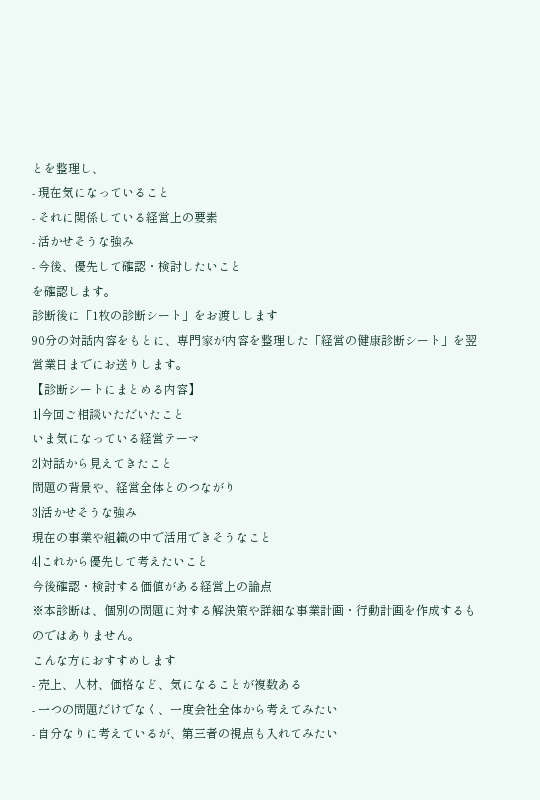とを整理し、
- 現在気になっていること
- それに関係している経営上の要素
- 活かせそうな強み
- 今後、優先して確認・検討したいこと
を確認します。
診断後に「1枚の診断シート」をお渡しします
90分の対話内容をもとに、専門家が内容を整理した「経営の健康診断シート」を翌営業日までにお送りします。
【診断シートにまとめる内容】
1|今回ご相談いただいたこと
いま気になっている経営テーマ
2|対話から見えてきたこと
問題の背景や、経営全体とのつながり
3|活かせそうな強み
現在の事業や組織の中で活用できそうなこと
4|これから優先して考えたいこと
今後確認・検討する価値がある経営上の論点
※本診断は、個別の問題に対する解決策や詳細な事業計画・行動計画を作成するものではありません。
こんな方におすすめします
- 売上、人材、価格など、気になることが複数ある
- 一つの問題だけでなく、一度会社全体から考えてみたい
- 自分なりに考えているが、第三者の視点も入れてみたい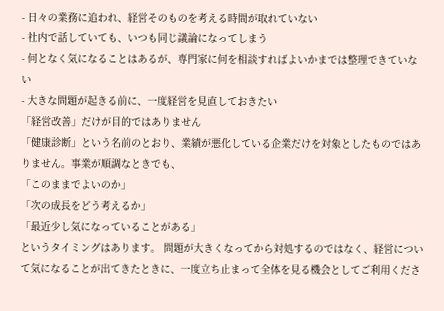- 日々の業務に追われ、経営そのものを考える時間が取れていない
- 社内で話していても、いつも同じ議論になってしまう
- 何となく気になることはあるが、専門家に何を相談すればよいかまでは整理できていない
- 大きな問題が起きる前に、一度経営を見直しておきたい
「経営改善」だけが目的ではありません
「健康診断」という名前のとおり、業績が悪化している企業だけを対象としたものではありません。事業が順調なときでも、
「このままでよいのか」
「次の成長をどう考えるか」
「最近少し気になっていることがある」
というタイミングはあります。 問題が大きくなってから対処するのではなく、経営について気になることが出てきたときに、一度立ち止まって全体を見る機会としてご利用くださ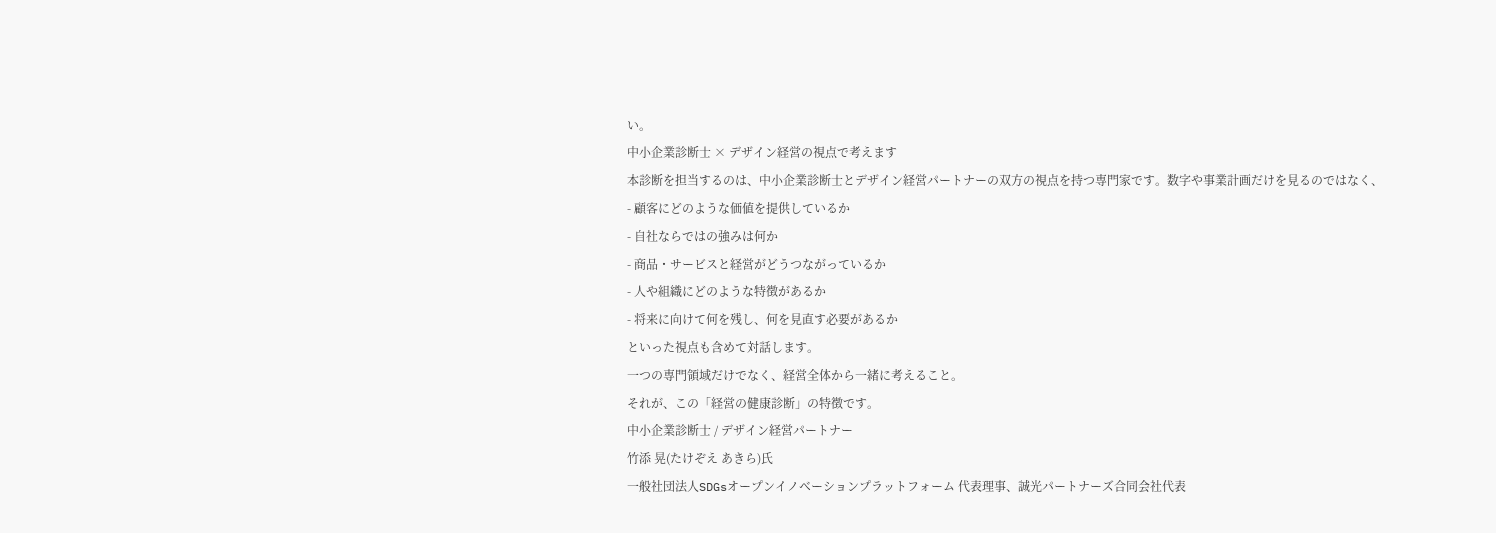い。
中小企業診断士 × デザイン経営の視点で考えます
本診断を担当するのは、中小企業診断士とデザイン経営パートナーの双方の視点を持つ専門家です。数字や事業計画だけを見るのではなく、
- 顧客にどのような価値を提供しているか
- 自社ならではの強みは何か
- 商品・サービスと経営がどうつながっているか
- 人や組織にどのような特徴があるか
- 将来に向けて何を残し、何を見直す必要があるか
といった視点も含めて対話します。
一つの専門領域だけでなく、経営全体から一緒に考えること。
それが、この「経営の健康診断」の特徴です。
中小企業診断士 / デザイン経営パートナー
竹添 晃(たけぞえ あきら)氏
一般社団法人SDGsオープンイノベーションプラットフォーム 代表理事、誠光パートナーズ合同会社代表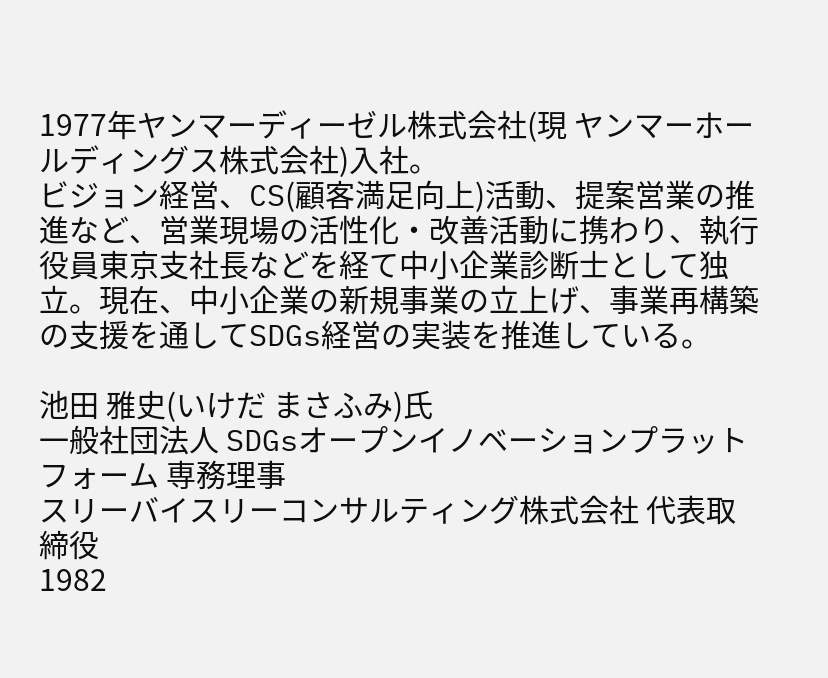1977年ヤンマーディーゼル株式会社(現 ヤンマーホールディングス株式会社)入社。
ビジョン経営、CS(顧客満足向上)活動、提案営業の推進など、営業現場の活性化・改善活動に携わり、執行役員東京支社長などを経て中小企業診断士として独立。現在、中小企業の新規事業の立上げ、事業再構築の支援を通してSDGs経営の実装を推進している。

池田 雅史(いけだ まさふみ)氏
一般社団法人 SDGsオープンイノベーションプラットフォーム 専務理事
スリーバイスリーコンサルティング株式会社 代表取締役
1982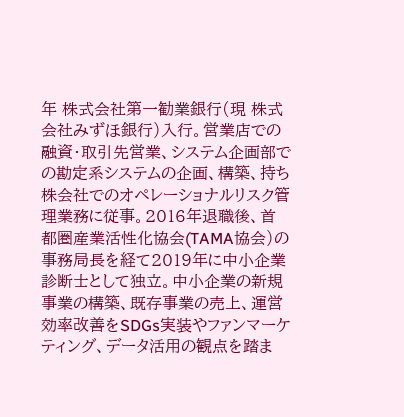年 株式会社第一勧業銀行(現 株式会社みずほ銀行)入行。営業店での融資・取引先営業、システム企画部での勘定系システムの企画、構築、持ち株会社でのオペレーショナルリスク管理業務に従事。2016年退職後、首都圏産業活性化協会(TAMA協会)の事務局長を経て2019年に中小企業診断士として独立。中小企業の新規事業の構築、既存事業の売上、運営効率改善をSDGs実装やファンマーケティング、データ活用の観点を踏ま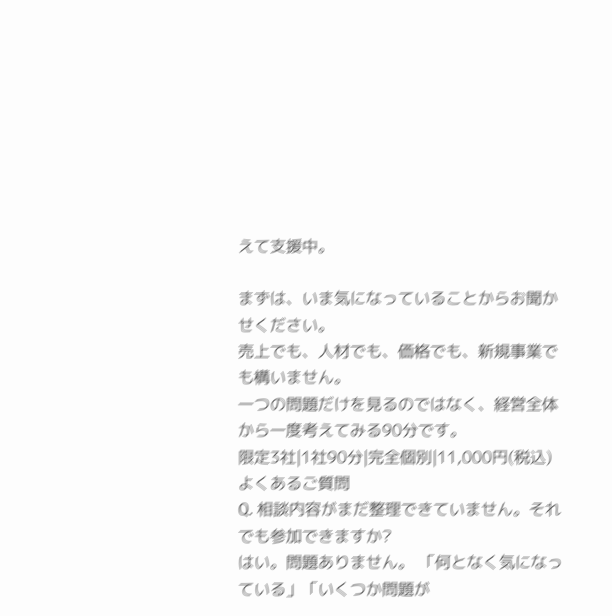えて支援中。

まずは、いま気になっていることからお聞かせください。
売上でも、人材でも、価格でも、新規事業でも構いません。
一つの問題だけを見るのではなく、経営全体から一度考えてみる90分です。
限定3社|1社90分|完全個別|11,000円(税込)
よくあるご質問
Q. 相談内容がまだ整理できていません。それでも参加できますか?
はい。問題ありません。 「何となく気になっている」「いくつか問題が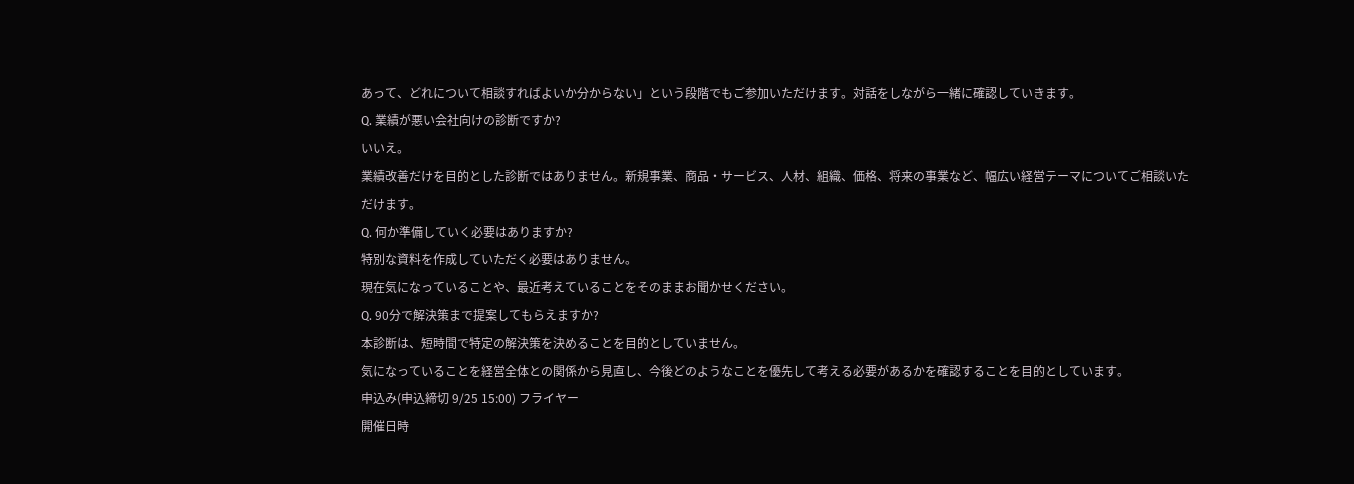あって、どれについて相談すればよいか分からない」という段階でもご参加いただけます。対話をしながら一緒に確認していきます。
Q. 業績が悪い会社向けの診断ですか?
いいえ。
業績改善だけを目的とした診断ではありません。新規事業、商品・サービス、人材、組織、価格、将来の事業など、幅広い経営テーマについてご相談いただけます。
Q. 何か準備していく必要はありますか?
特別な資料を作成していただく必要はありません。
現在気になっていることや、最近考えていることをそのままお聞かせください。
Q. 90分で解決策まで提案してもらえますか?
本診断は、短時間で特定の解決策を決めることを目的としていません。
気になっていることを経営全体との関係から見直し、今後どのようなことを優先して考える必要があるかを確認することを目的としています。
申込み(申込締切 9/25 15:00) フライヤー
開催日時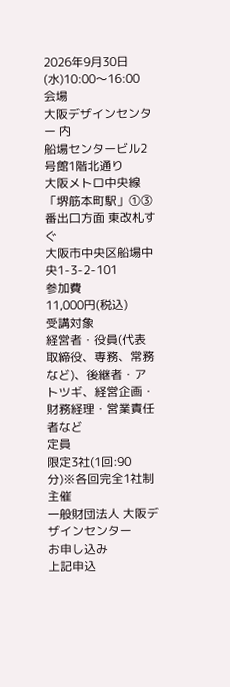2026年9月30日(水)10:00〜16:00
会場
大阪デザインセンター 内
船場センタービル2号館1階北通り
大阪メトロ中央線「堺筋本町駅」①③番出口方面 東改札すぐ
大阪市中央区船場中央1-3-2-101
参加費
11,000円(税込)
受講対象
経営者・役員(代表取締役、専務、常務など)、後継者・アトツギ、経営企画・財務経理・営業責任者など
定員
限定3社(1回:90分)※各回完全1社制
主催
一般財団法人 大阪デザインセンター
お申し込み
上記申込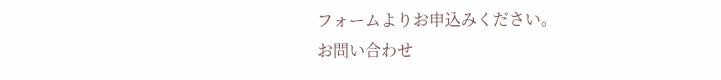フォームよりお申込みください。
お問い合わせ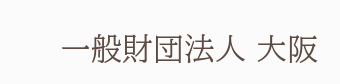一般財団法人 大阪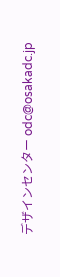デザインセンター odc@osakadc.jp